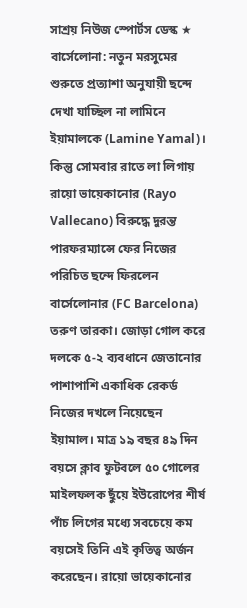সাশ্রয় নিউজ স্পোর্টস ডেস্ক ★ বার্সেলোনা: নতুন মরসুমের শুরুতে প্রত্যাশা অনুযায়ী ছন্দে দেখা যাচ্ছিল না লামিনে ইয়ামালকে (Lamine Yamal)। কিন্তু সোমবার রাতে লা লিগায় রায়ো ভায়েকানোর (Rayo Vallecano) বিরুদ্ধে দুরন্ত পারফরম্যান্সে ফের নিজের পরিচিত ছন্দে ফিরলেন বার্সেলোনার (FC Barcelona) তরুণ তারকা। জোড়া গোল করে দলকে ৫-২ ব্যবধানে জেতানোর পাশাপাশি একাধিক রেকর্ড নিজের দখলে নিয়েছেন ইয়ামাল। মাত্র ১৯ বছর ৪৯ দিন বয়সে ক্লাব ফুটবলে ৫০ গোলের মাইলফলক ছুঁয়ে ইউরোপের শীর্ষ পাঁচ লিগের মধ্যে সবচেয়ে কম বয়সেই তিনি এই কৃতিত্ব অর্জন করেছেন। রায়ো ভায়েকানোর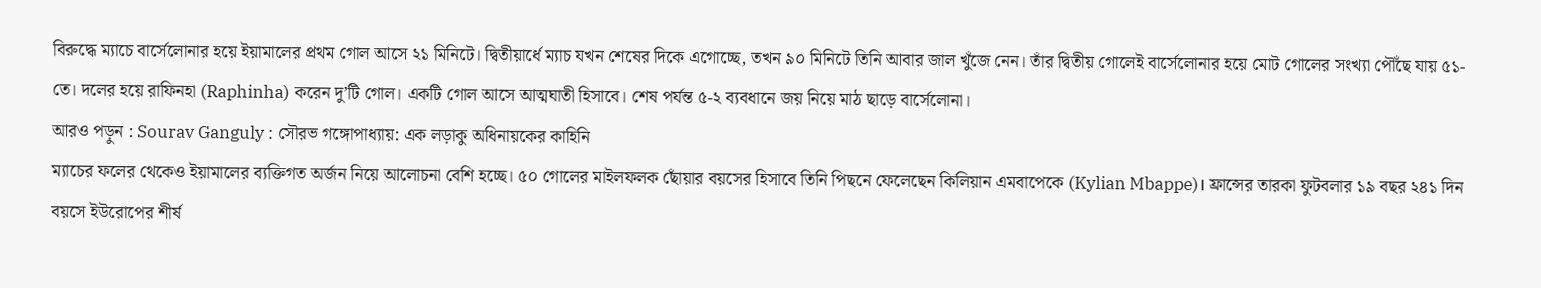বিরুদ্ধে ম্যাচে বার্সেলোনার হয়ে ইয়ামালের প্রথম গোল আসে ২১ মিনিটে। দ্বিতীয়ার্ধে ম্যাচ যখন শেষের দিকে এগোচ্ছে, তখন ৯০ মিনিটে তিনি আবার জাল খুঁজে নেন। তাঁর দ্বিতীয় গোলেই বার্সেলোনার হয়ে মোট গোলের সংখ্যা পৌঁছে যায় ৫১-তে। দলের হয়ে রাফিনহা (Raphinha) করেন দু’টি গোল। একটি গোল আসে আত্মঘাতী হিসাবে। শেষ পর্যন্ত ৫-২ ব্যবধানে জয় নিয়ে মাঠ ছাড়ে বার্সেলোনা।
আরও পড়ুন : Sourav Ganguly : সৌরভ গঙ্গোপাধ্যায়: এক লড়াকু অধিনায়কের কাহিনি
ম্যাচের ফলের থেকেও ইয়ামালের ব্যক্তিগত অর্জন নিয়ে আলোচনা বেশি হচ্ছে। ৫০ গোলের মাইলফলক ছোঁয়ার বয়সের হিসাবে তিনি পিছনে ফেলেছেন কিলিয়ান এমবাপেকে (Kylian Mbappe)। ফ্রান্সের তারকা ফুটবলার ১৯ বছর ২৪১ দিন বয়সে ইউরোপের শীর্ষ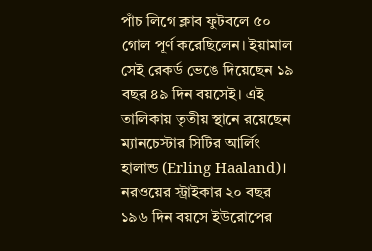পাঁচ লিগে ক্লাব ফুটবলে ৫০ গোল পূর্ণ করেছিলেন। ইয়ামাল সেই রেকর্ড ভেঙে দিয়েছেন ১৯ বছর ৪৯ দিন বয়সেই। এই তালিকায় তৃতীয় স্থানে রয়েছেন ম্যানচেস্টার সিটির আর্লিং হালান্ড (Erling Haaland)। নরওয়ের স্ট্রাইকার ২০ বছর ১৯৬ দিন বয়সে ইউরোপের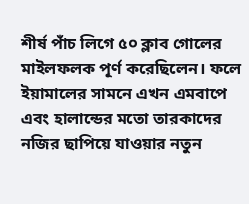শীর্ষ পাঁচ লিগে ৫০ ক্লাব গোলের মাইলফলক পূর্ণ করেছিলেন। ফলে ইয়ামালের সামনে এখন এমবাপে এবং হালান্ডের মতো তারকাদের নজির ছাপিয়ে যাওয়ার নতুন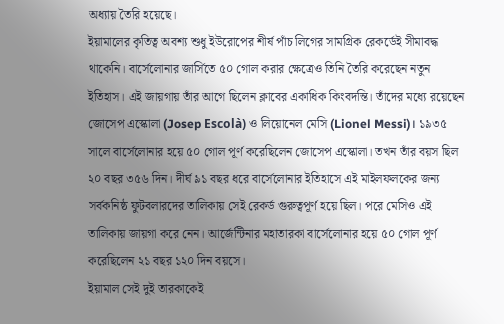অধ্যায় তৈরি হয়েছে।
ইয়ামালের কৃতিত্ব অবশ্য শুধু ইউরোপের শীর্ষ পাঁচ লিগের সামগ্রিক রেকর্ডেই সীমাবদ্ধ থাকেনি। বার্সেলোনার জার্সিতে ৫০ গোল করার ক্ষেত্রেও তিনি তৈরি করেছেন নতুন ইতিহাস। এই জায়গায় তাঁর আগে ছিলেন ক্লাবের একাধিক কিংবদন্তি। তাঁদের মধ্যে রয়েছেন জোসেপ এস্কোলা (Josep Escolà) ও লিয়োনেল মেসি (Lionel Messi)। ১৯৩৫ সালে বার্সেলোনার হয়ে ৫০ গোল পূর্ণ করেছিলেন জোসেপ এস্কোলা। তখন তাঁর বয়স ছিল ২০ বছর ৩৫৬ দিন। দীর্ঘ ৯১ বছর ধরে বার্সেলোনার ইতিহাসে এই মাইলফলকের জন্য সর্বকনিষ্ঠ ফুটবলারদের তালিকায় সেই রেকর্ড গুরুত্বপূর্ণ হয়ে ছিল। পরে মেসিও এই তালিকায় জায়গা করে নেন। আর্জেন্টিনার মহাতারকা বার্সেলোনার হয়ে ৫০ গোল পূর্ণ করেছিলেন ২১ বছর ১২০ দিন বয়সে।
ইয়ামাল সেই দুই তারকাকেই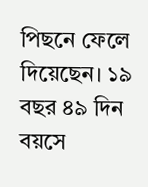পিছনে ফেলে দিয়েছেন। ১৯ বছর ৪৯ দিন বয়সে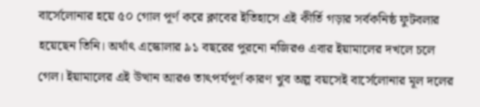বার্সেলোনার হয়ে ৫০ গোল পূর্ণ করে ক্লাবের ইতিহাসে এই কীর্তি গড়ার সর্বকনিষ্ঠ ফুটবলার হয়েছেন তিনি। অর্থাৎ এস্কোলার ৯১ বছরের পুরনো নজিরও এবার ইয়ামালের দখলে চলে গেল। ইয়ামালের এই উত্থান আরও তাৎপর্যপূর্ণ কারণ খুব অল্প বয়সেই বার্সেলোনার মূল দলের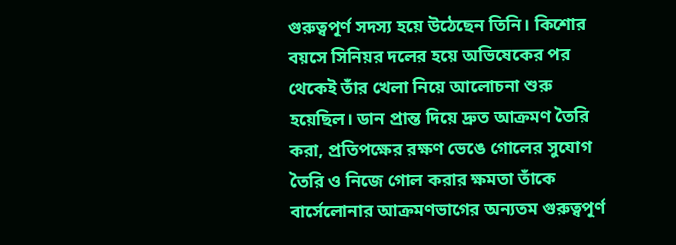গুরুত্বপূর্ণ সদস্য হয়ে উঠেছেন তিনি। কিশোর বয়সে সিনিয়র দলের হয়ে অভিষেকের পর থেকেই তাঁর খেলা নিয়ে আলোচনা শুরু হয়েছিল। ডান প্রান্ত দিয়ে দ্রুত আক্রমণ তৈরি করা, প্রতিপক্ষের রক্ষণ ভেঙে গোলের সুযোগ তৈরি ও নিজে গোল করার ক্ষমতা তাঁকে বার্সেলোনার আক্রমণভাগের অন্যতম গুরুত্বপূর্ণ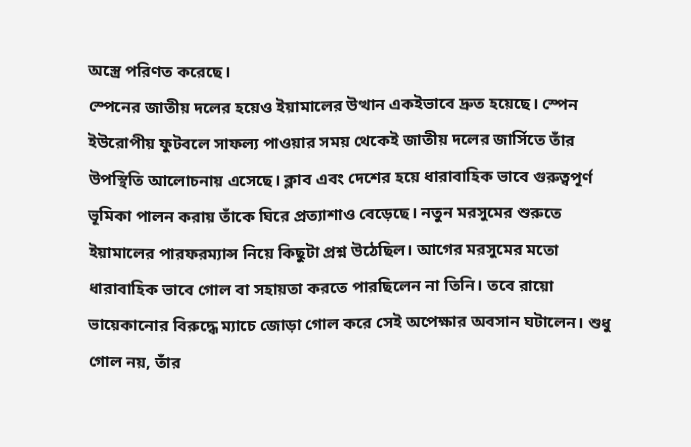অস্ত্রে পরিণত করেছে।
স্পেনের জাতীয় দলের হয়েও ইয়ামালের উত্থান একইভাবে দ্রুত হয়েছে। স্পেন ইউরোপীয় ফুটবলে সাফল্য পাওয়ার সময় থেকেই জাতীয় দলের জার্সিতে তাঁর উপস্থিতি আলোচনায় এসেছে। ক্লাব এবং দেশের হয়ে ধারাবাহিক ভাবে গুরুত্বপূর্ণ ভূমিকা পালন করায় তাঁকে ঘিরে প্রত্যাশাও বেড়েছে। নতুন মরসুমের শুরুতে ইয়ামালের পারফরম্যান্স নিয়ে কিছুটা প্রশ্ন উঠেছিল। আগের মরসুমের মতো ধারাবাহিক ভাবে গোল বা সহায়তা করতে পারছিলেন না তিনি। তবে রায়ো ভায়েকানোর বিরুদ্ধে ম্যাচে জোড়া গোল করে সেই অপেক্ষার অবসান ঘটালেন। শুধু গোল নয়, তাঁর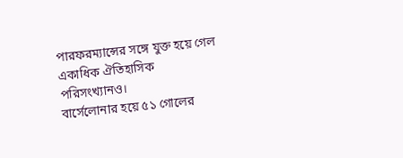পারফরম্যান্সের সঙ্গে যুক্ত হয়ে গেল একাধিক ঐতিহাসিক পরিসংখ্যানও।
বার্সেলোনার হয়ে ৫১ গোলের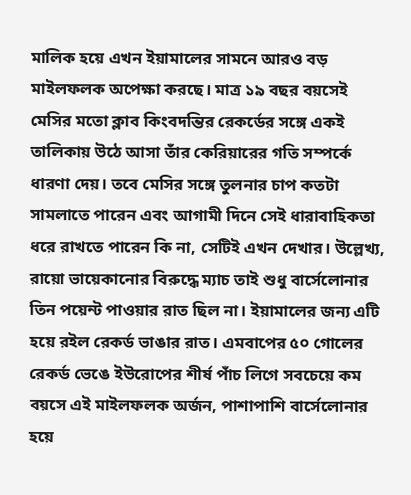মালিক হয়ে এখন ইয়ামালের সামনে আরও বড় মাইলফলক অপেক্ষা করছে। মাত্র ১৯ বছর বয়সেই মেসির মতো ক্লাব কিংবদন্তির রেকর্ডের সঙ্গে একই তালিকায় উঠে আসা তাঁর কেরিয়ারের গতি সম্পর্কে ধারণা দেয়। তবে মেসির সঙ্গে তুলনার চাপ কতটা সামলাতে পারেন এবং আগামী দিনে সেই ধারাবাহিকতা ধরে রাখতে পারেন কি না, সেটিই এখন দেখার। উল্লেখ্য, রায়ো ভায়েকানোর বিরুদ্ধে ম্যাচ তাই শুধু বার্সেলোনার তিন পয়েন্ট পাওয়ার রাত ছিল না। ইয়ামালের জন্য এটি হয়ে রইল রেকর্ড ভাঙার রাত। এমবাপের ৫০ গোলের রেকর্ড ভেঙে ইউরোপের শীর্ষ পাঁচ লিগে সবচেয়ে কম বয়সে এই মাইলফলক অর্জন, পাশাপাশি বার্সেলোনার হয়ে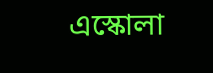এস্কোলা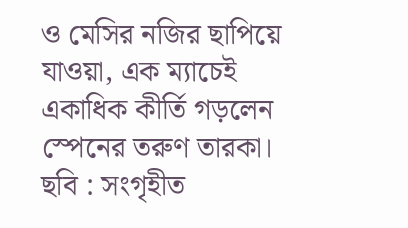ও মেসির নজির ছাপিয়ে যাওয়া, এক ম্যাচেই একাধিক কীর্তি গড়লেন স্পেনের তরুণ তারকা।
ছবি : সংগৃহীত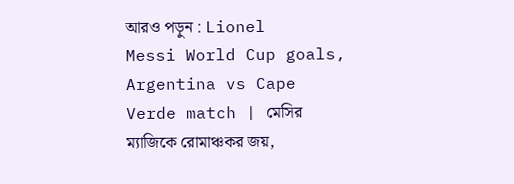আরও পড়ুন : Lionel Messi World Cup goals, Argentina vs Cape Verde match | মেসির ম্যাজিকে রোমাঞ্চকর জয়,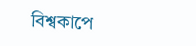বিশ্বকাপে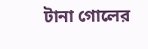টানা গোলের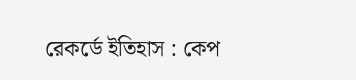রেকর্ডে ইতিহাস : কেপ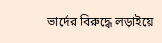ভার্দের বিরুদ্ধে লড়াইয়ে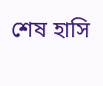শেষ হাসি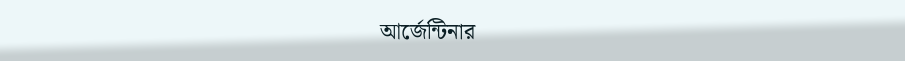আর্জেন্টিনার